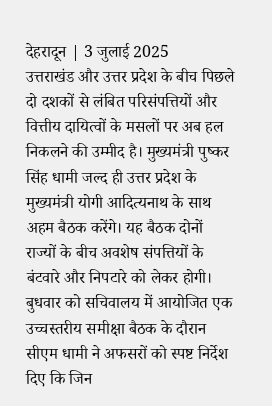देहरादून | 3 जुलाई 2025
उत्तराखंड और उत्तर प्रदेश के बीच पिछले दो दशकों से लंबित परिसंपत्तियों और वित्तीय दायित्वों के मसलों पर अब हल निकलने की उम्मीद है। मुख्यमंत्री पुष्कर सिंह धामी जल्द ही उत्तर प्रदेश के मुख्यमंत्री योगी आदित्यनाथ के साथ अहम बैठक करेंगे। यह बैठक दोनों राज्यों के बीच अवशेष संपत्तियों के बंटवारे और निपटारे को लेकर होगी।
बुधवार को सचिवालय में आयोजित एक उच्चस्तरीय समीक्षा बैठक के दौरान सीएम धामी ने अफसरों को स्पष्ट निर्देश दिए कि जिन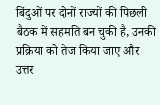बिंदुओं पर दोनों राज्यों की पिछली बैठक में सहमति बन चुकी है, उनकी प्रक्रिया को तेज किया जाए और उत्तर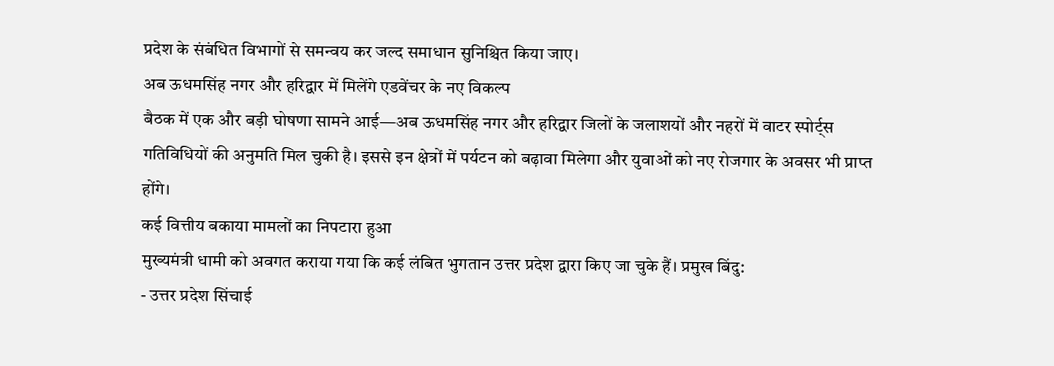प्रदेश के संबंधित विभागों से समन्वय कर जल्द समाधान सुनिश्चित किया जाए।
अब ऊधमसिंह नगर और हरिद्वार में मिलेंगे एडवेंचर के नए विकल्प
बैठक में एक और बड़ी घोषणा सामने आई—अब ऊधमसिंह नगर और हरिद्वार जिलों के जलाशयों और नहरों में वाटर स्पोर्ट्स गतिविधियों की अनुमति मिल चुकी है। इससे इन क्षेत्रों में पर्यटन को बढ़ावा मिलेगा और युवाओं को नए रोजगार के अवसर भी प्राप्त होंगे।
कई वित्तीय बकाया मामलों का निपटारा हुआ
मुख्यमंत्री धामी को अवगत कराया गया कि कई लंबित भुगतान उत्तर प्रदेश द्वारा किए जा चुके हैं। प्रमुख बिंदु:
- उत्तर प्रदेश सिंचाई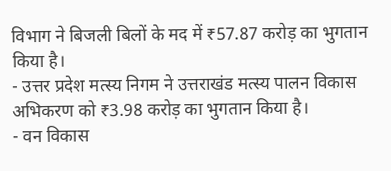विभाग ने बिजली बिलों के मद में ₹57.87 करोड़ का भुगतान किया है।
- उत्तर प्रदेश मत्स्य निगम ने उत्तराखंड मत्स्य पालन विकास अभिकरण को ₹3.98 करोड़ का भुगतान किया है।
- वन विकास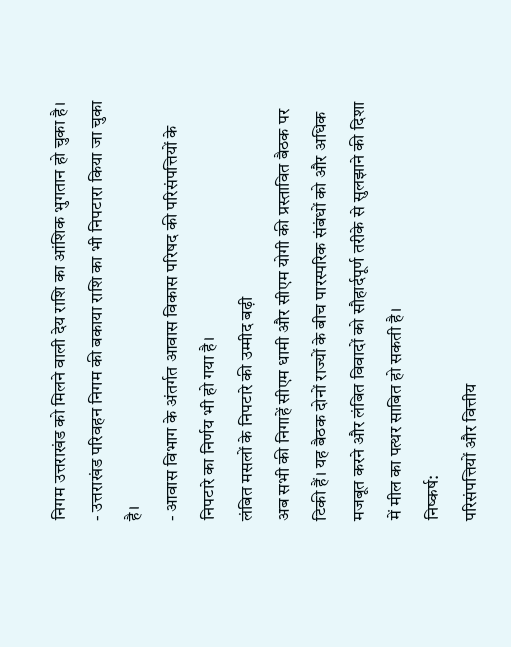निगम उत्तराखंड को मिलने वाली देय राशि का आंशिक भुगतान हो चुका है।
- उत्तराखंड परिवहन निगम की बकाया राशि का भी निपटारा किया जा चुका है।
- आवास विभाग के अंतर्गत आवास विकास परिषद की परिसंपत्तियों के निपटारे का निर्णय भी हो गया है।
लंबित मसलों के निपटारे की उम्मीद बढ़ी
अब सभी की निगाहें सीएम धामी और सीएम योगी की प्रस्तावित बैठक पर टिकी हैं। यह बैठक दोनों राज्यों के बीच पारस्परिक संबंधों को और अधिक मजबूत करने और लंबित विवादों को सौहार्दपूर्ण तरीके से सुलझाने की दिशा में मील का पत्थर साबित हो सकती है।
निष्कर्ष:
परिसंपत्तियों और वित्तीय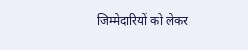जिम्मेदारियों को लेकर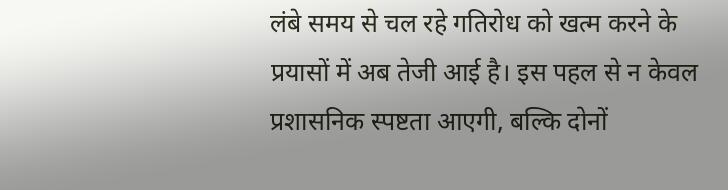लंबे समय से चल रहे गतिरोध को खत्म करने के प्रयासों में अब तेजी आई है। इस पहल से न केवल प्रशासनिक स्पष्टता आएगी, बल्कि दोनों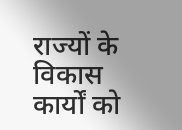राज्यों के विकास कार्यों को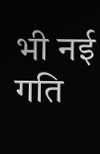भी नई गति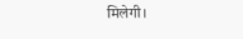मिलेगी।